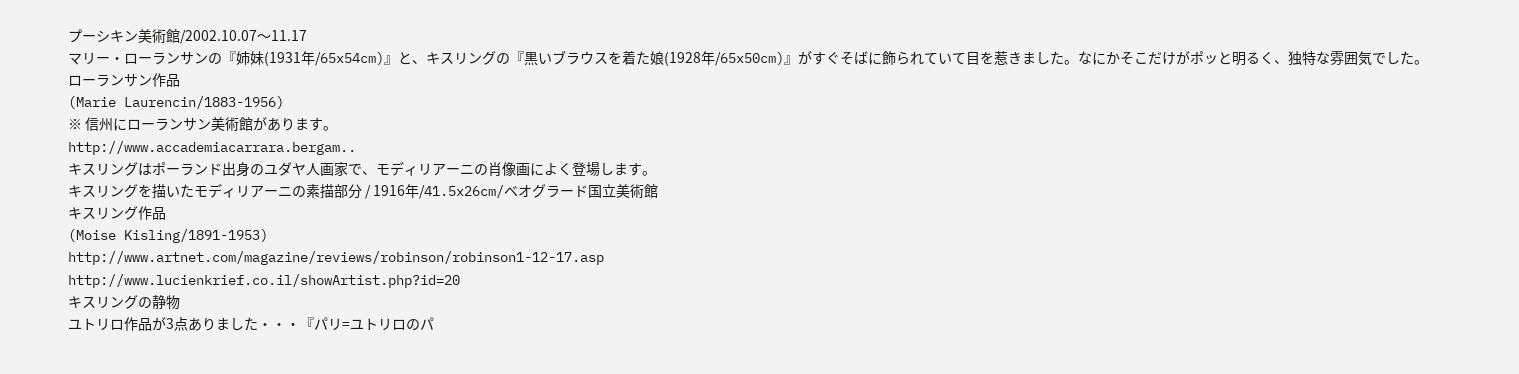プーシキン美術館/2002.10.07〜11.17
マリー・ローランサンの『姉妹(1931年/65x54cm)』と、キスリングの『黒いブラウスを着た娘(1928年/65x50cm)』がすぐそばに飾られていて目を惹きました。なにかそこだけがポッと明るく、独特な雰囲気でした。
ローランサン作品
(Marie Laurencin/1883-1956)
※ 信州にローランサン美術館があります。
http://www.accademiacarrara.bergam..
キスリングはポーランド出身のユダヤ人画家で、モディリアーニの肖像画によく登場します。
キスリングを描いたモディリアーニの素描部分 / 1916年/41.5x26cm/ベオグラード国立美術館
キスリング作品
(Moise Kisling/1891-1953)
http://www.artnet.com/magazine/reviews/robinson/robinson1-12-17.asp
http://www.lucienkrief.co.il/showArtist.php?id=20
キスリングの静物
ユトリロ作品が3点ありました・・・『パリ=ユトリロのパ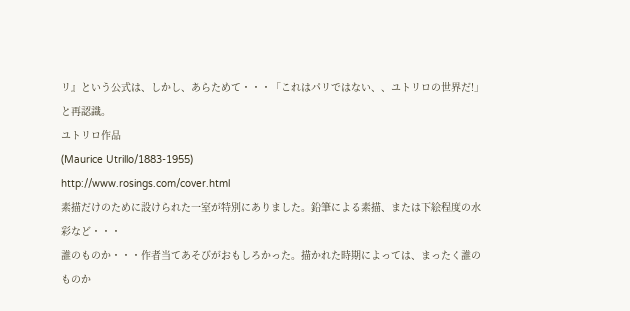リ』という公式は、しかし、あらためて・・・「これはパリではない、、ユトリロの世界だ!」と再認識。
ユトリロ作品
(Maurice Utrillo/1883-1955)
http://www.rosings.com/cover.html
素描だけのために設けられた一室が特別にありました。鉛筆による素描、または下絵程度の水彩など・・・
誰のものか・・・作者当てあそびがおもしろかった。描かれた時期によっては、まったく誰のものか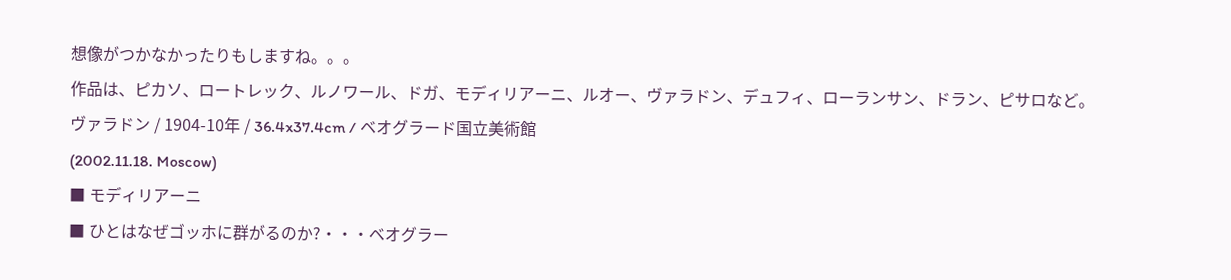想像がつかなかったりもしますね。。。
作品は、ピカソ、ロートレック、ルノワール、ドガ、モディリアーニ、ルオー、ヴァラドン、デュフィ、ローランサン、ドラン、ピサロなど。
ヴァラドン / 1904-10年 / 36.4x37.4cm / ベオグラード国立美術館
(2002.11.18. Moscow)
■ モディリアーニ
■ ひとはなぜゴッホに群がるのか?・・・ベオグラー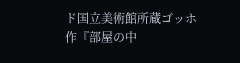ド国立美術館所蔵ゴッホ作『部屋の中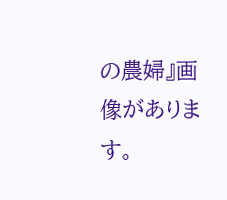の農婦』画像があります。